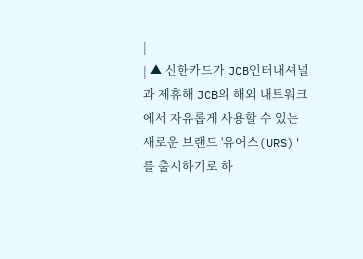|
| ▲ 신한카드가 JCB인터내셔널과 제휴해 JCB의 해외 내트워크에서 자유롭게 사용할 수 있는 새로운 브랜드 '유어스(URS)'를 출시하기로 하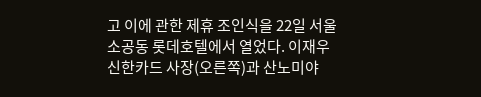고 이에 관한 제휴 조인식을 22일 서울 소공동 롯데호텔에서 열었다. 이재우 신한카드 사장(오른쪽)과 산노미야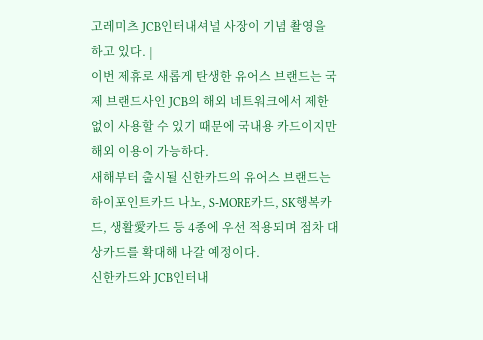고레미츠 JCB인터내셔널 사장이 기념 촬영을 하고 있다. |
이번 제휴로 새롭게 탄생한 유어스 브랜드는 국제 브랜드사인 JCB의 해외 네트워크에서 제한 없이 사용할 수 있기 때문에 국내용 카드이지만 해외 이용이 가능하다.
새해부터 출시될 신한카드의 유어스 브랜드는 하이포인트카드 나노, S-MORE카드, SK행복카드, 생활愛카드 등 4종에 우선 적용되며 점차 대상카드를 확대해 나갈 예정이다.
신한카드와 JCB인터내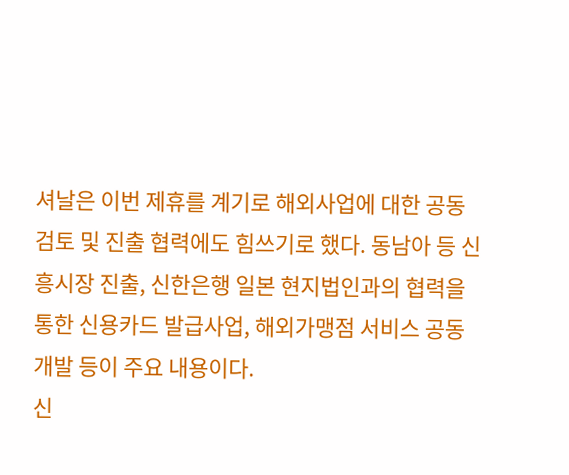셔날은 이번 제휴를 계기로 해외사업에 대한 공동 검토 및 진출 협력에도 힘쓰기로 했다. 동남아 등 신흥시장 진출, 신한은행 일본 현지법인과의 협력을 통한 신용카드 발급사업, 해외가맹점 서비스 공동개발 등이 주요 내용이다.
신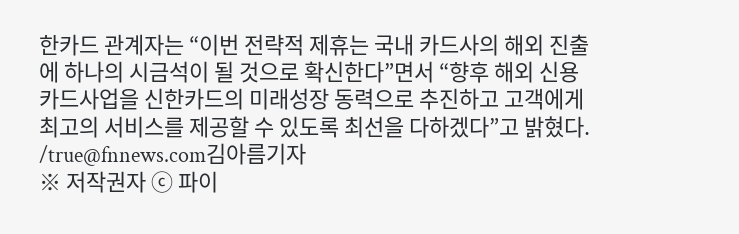한카드 관계자는 “이번 전략적 제휴는 국내 카드사의 해외 진출에 하나의 시금석이 될 것으로 확신한다”면서 “향후 해외 신용카드사업을 신한카드의 미래성장 동력으로 추진하고 고객에게 최고의 서비스를 제공할 수 있도록 최선을 다하겠다”고 밝혔다.
/true@fnnews.com김아름기자
※ 저작권자 ⓒ 파이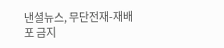낸셜뉴스, 무단전재-재배포 금지